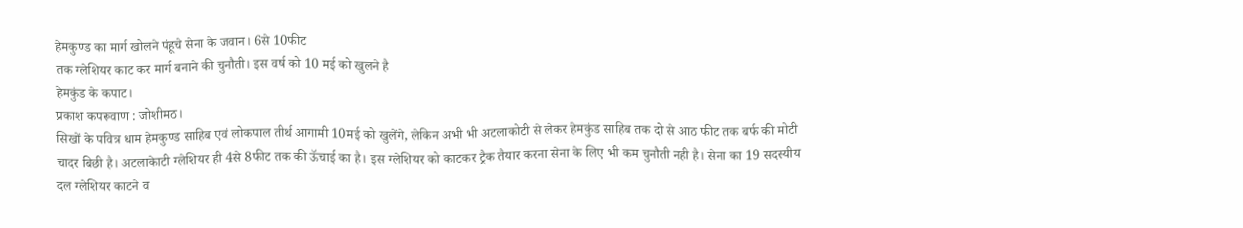हेमकुण्ड का मार्ग खोलने पंहूचे सेना के जवान। 6से 10फीट
तक ग्लेशियर काट कर मार्ग बनाने की चुनौती। इस वर्ष को 10 मई को खुलने है
हेमकुंड के कपाट।
प्रकाश कपरूवाण : जोशीमठ।
सिखों के पवित्र धाम हेमकुण्ड साहिब एवं लोकपाल तीर्थ आगामी 10मई को खुलेंगे, लेकिन अभी भी अटलाकोटी से लेकर हेमकुंड साहिब तक दो से आठ फीट तक बर्फ की मोटी चादर बिछी है। अटलाकेाटी ग्लेशियर ही 4से 8फीट तक की ऊॅचाई का है। इस ग्लेशियर को काटकर ट्रैक तैयार करना सेना के लिए भी कम चुनौती नही है। सेना का 19 सदस्यीय दल ग्लेशियर काटने व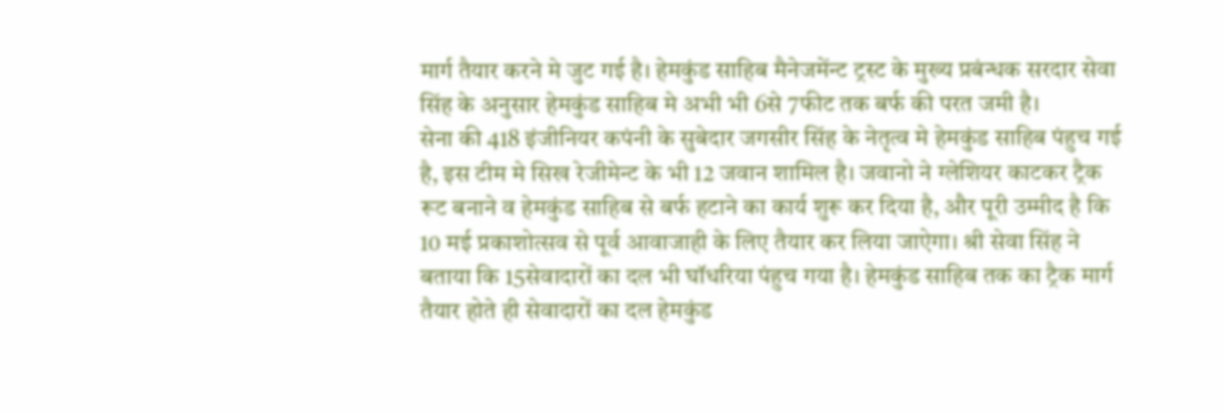मार्ग तैयार करने मे जुट गई है। हेमकुंड साहिब मैनेजमेंन्ट ट्रस्ट के मुख्य प्रबंन्धक सरदार सेवा सिंह के अनुसार हेमकुंड साहिब मे अभी भी 6से 7फीट तक बर्फ की परत जमी है।
सेना की 418 इंजीनियर कपंनी के सुबेदार जगसीर सिंह के नेतृत्व मे हेमकुंड साहिब पंहुच गई है, इस टीम मे सिख रेजीमेन्ट के भी 12 जवान शामिल है। जवानो ने ग्लेशियर काटकर ट्रैक रूट बनाने व हेमकुंड साहिब से बर्फ हटाने का कार्य शुरू कर दिया है, और पूरी उम्मीद है कि 10 मई प्रकाशोत्सव से पूर्व आवाजाही के लिए तैयार कर लिया जाऐगा। श्री सेवा सिंह ने बताया कि 15सेवादारों का दल भी घॉधरिया पंहुच गया है। हेमकुंड साहिब तक का ट्रैक मार्ग तैयार होते ही सेवादारों का दल हेमकुंड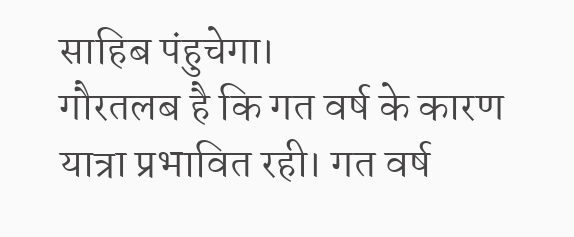साहिब पंहुचेगा।
गौरतलब है कि गत वर्ष के कारण यात्रा प्रभावित रही। गत वर्ष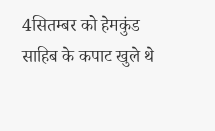4सितम्बर को हेमकुंड साहिब के कपाट खुले थे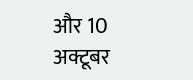और 10 अक्टूबर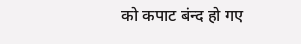को कपाट बंन्द हो गए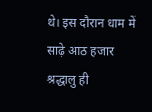थे। इस दौरान धाम में साढ़े आठ हजार श्रद्धालु ही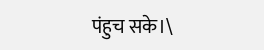पंहुच सके।\